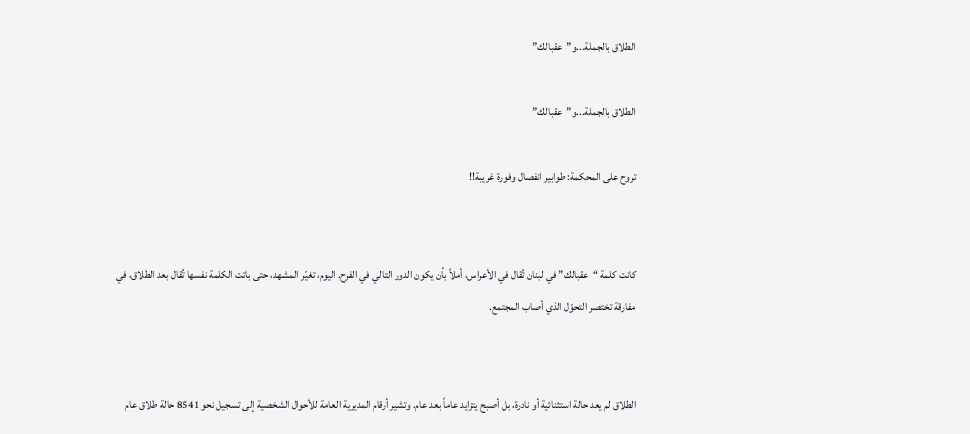الطلاق بالجملة...و”عقبالك”

الطلاق بالجملة...و”عقبالك”

تروح على المحكمة: طوابير انفصال وفورة غريبة!!


كانت كلمة “عقبالك” في لبنان تُقال في الأعراس، أملاً بأن يكون الدور التالي في الفرح. اليوم، تغيّر المشهد، حتى باتت الكلمة نفسها تُقال بعد الطلاق، في مفارقة تختصر التحوّل الذي أصاب المجتمع.


الطلاق لم يعد حالة استثنائية أو نادرة، بل أصبح يتزايد عاماً بعد عام. وتشير أرقام المديرية العامة للأحوال الشخصية إلى تسجيل نحو 8541 حالة طلاق عام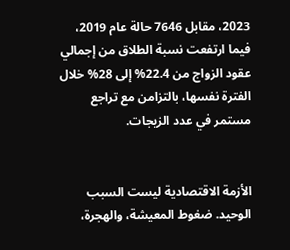2023، مقابل 7646 حالة عام 2019، فيما ارتفعت نسبة الطلاق من إجمالي عقود الزواج من 22.4% إلى 28% خلال الفترة نفسها، بالتزامن مع تراجع مستمر في عدد الزيجات.


الأزمة الاقتصادية ليست السبب الوحيد. ضغوط المعيشة، والهجرة،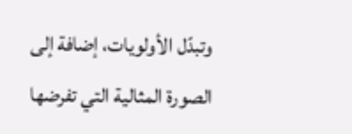وتبدّل الأولويات، إضافة إلى الصورة المثالية التي تفرضها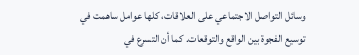وسائل التواصل الاجتماعي على العلاقات، كلها عوامل ساهمت في توسيع الفجوة بين الواقع والتوقعات. كما أن التسرع في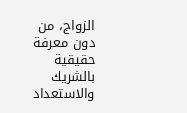الزواج، من دون معرفة حقيقية بالشريك والاستعداد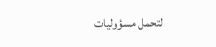لتحمل مسؤوليات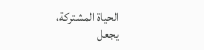الحياة المشتركة، يجعل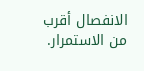الانفصال أقرب من الاستمرار.